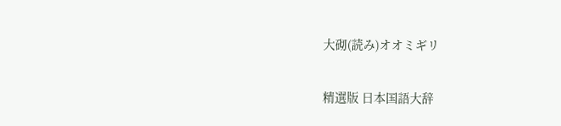大砌(読み)オオミギリ

精選版 日本国語大辞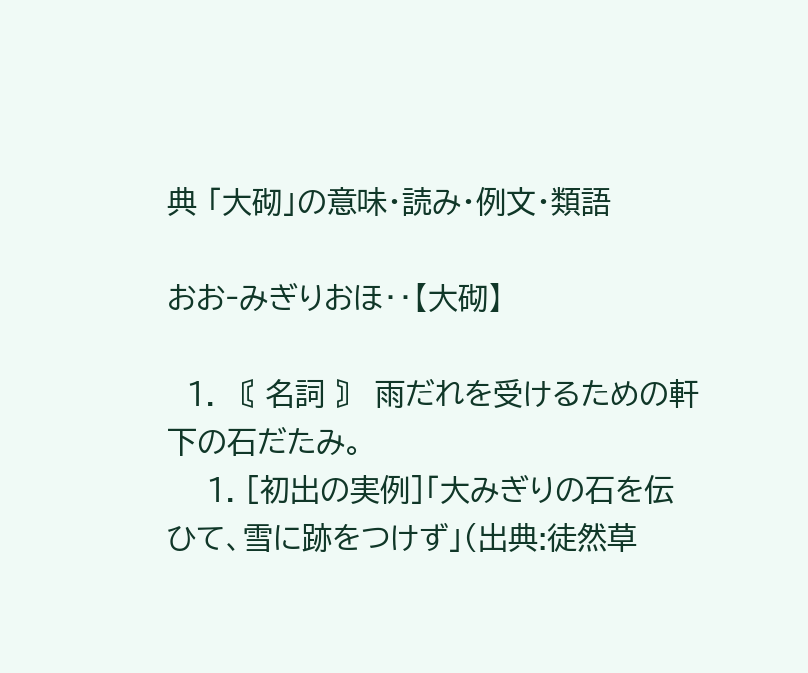典 「大砌」の意味・読み・例文・類語

おお‐みぎりおほ‥【大砌】

  1. 〘 名詞 〙 雨だれを受けるための軒下の石だたみ。
    1. [初出の実例]「大みぎりの石を伝ひて、雪に跡をつけず」(出典:徒然草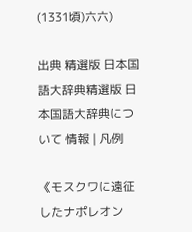(1331頃)六六)

出典 精選版 日本国語大辞典精選版 日本国語大辞典について 情報 | 凡例

《モスクワに遠征したナポレオン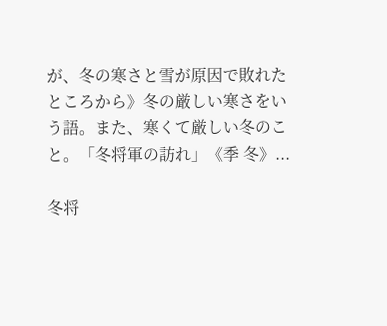が、冬の寒さと雪が原因で敗れたところから》冬の厳しい寒さをいう語。また、寒くて厳しい冬のこと。「冬将軍の訪れ」《季 冬》...

冬将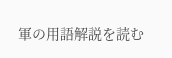軍の用語解説を読む